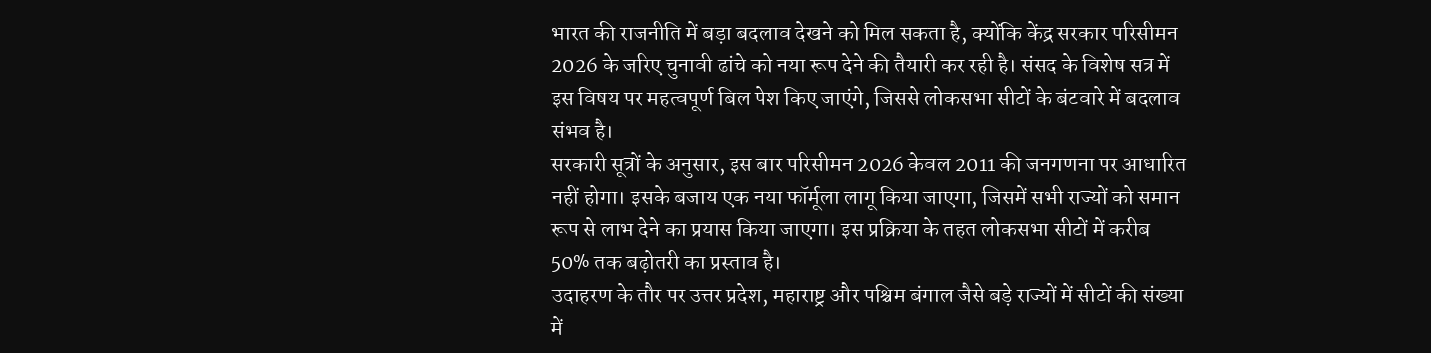भारत की राजनीति में बड़ा बदलाव देखने को मिल सकता है, क्योंकि केंद्र सरकार परिसीमन 2026 के जरिए चुनावी ढांचे को नया रूप देने की तैयारी कर रही है। संसद के विशेष सत्र में इस विषय पर महत्वपूर्ण बिल पेश किए जाएंगे, जिससे लोकसभा सीटों के बंटवारे में बदलाव संभव है।
सरकारी सूत्रों के अनुसार, इस बार परिसीमन 2026 केवल 2011 की जनगणना पर आधारित नहीं होगा। इसके बजाय एक नया फॉर्मूला लागू किया जाएगा, जिसमें सभी राज्यों को समान रूप से लाभ देने का प्रयास किया जाएगा। इस प्रक्रिया के तहत लोकसभा सीटों में करीब 50% तक बढ़ोतरी का प्रस्ताव है।
उदाहरण के तौर पर उत्तर प्रदेश, महाराष्ट्र और पश्चिम बंगाल जैसे बड़े राज्यों में सीटों की संख्या में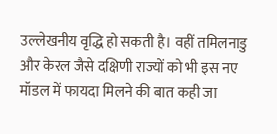उल्लेखनीय वृद्धि हो सकती है। वहीं तमिलनाडु और केरल जैसे दक्षिणी राज्यों को भी इस नए मॉडल में फायदा मिलने की बात कही जा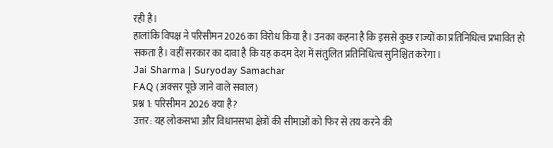रही है।
हालांकि विपक्ष ने परिसीमन 2026 का विरोध किया है। उनका कहना है कि इससे कुछ राज्यों का प्रतिनिधित्व प्रभावित हो सकता है। वहीं सरकार का दावा है कि यह कदम देश में संतुलित प्रतिनिधित्व सुनिश्चित करेगा।
Jai Sharma | Suryoday Samachar
FAQ (अक्सर पूछे जाने वाले सवाल)
प्रश्न 1: परिसीमन 2026 क्या है?
उत्तर: यह लोकसभा और विधानसभा क्षेत्रों की सीमाओं को फिर से तय करने की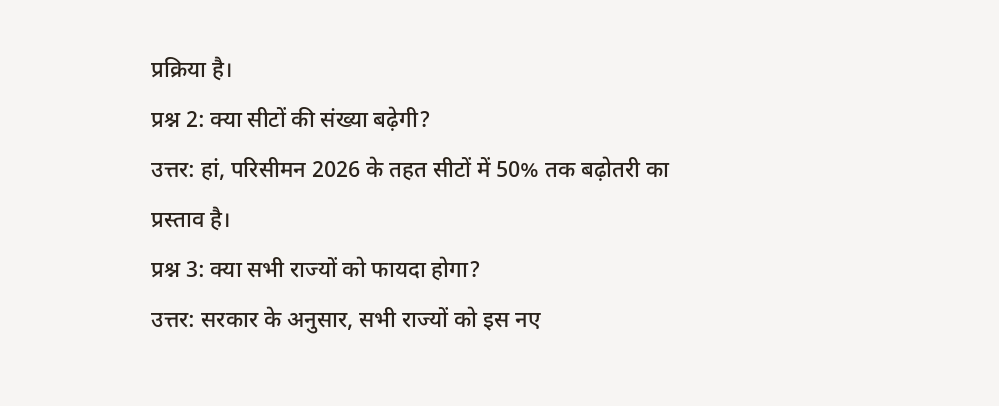प्रक्रिया है।
प्रश्न 2: क्या सीटों की संख्या बढ़ेगी?
उत्तर: हां, परिसीमन 2026 के तहत सीटों में 50% तक बढ़ोतरी का प्रस्ताव है।
प्रश्न 3: क्या सभी राज्यों को फायदा होगा?
उत्तर: सरकार के अनुसार, सभी राज्यों को इस नए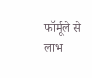फॉर्मूले से लाभ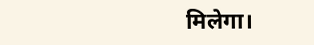मिलेगा।